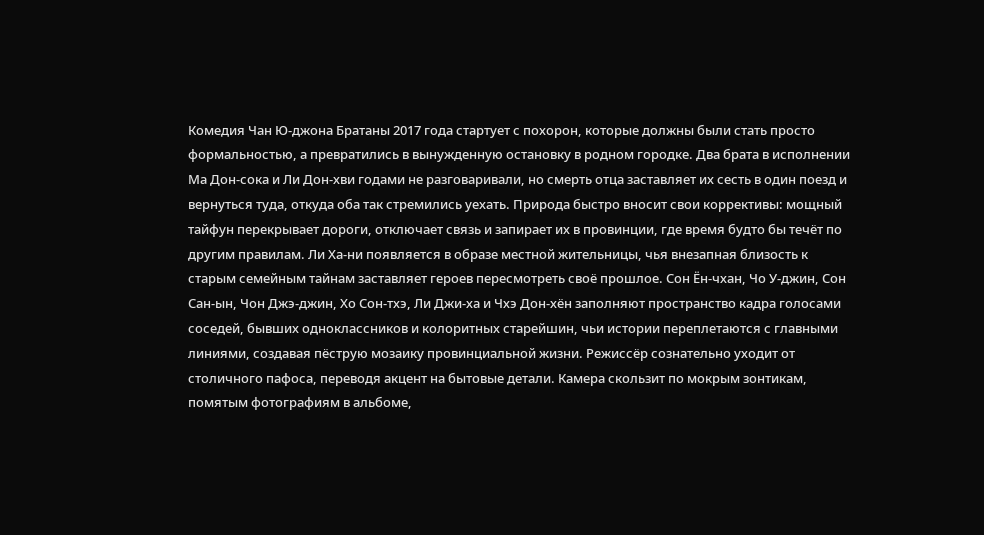Комедия Чан Ю-джона Братаны 2017 года стартует с похорон, которые должны были стать просто формальностью, а превратились в вынужденную остановку в родном городке. Два брата в исполнении Ма Дон-сока и Ли Дон-хви годами не разговаривали, но смерть отца заставляет их сесть в один поезд и вернуться туда, откуда оба так стремились уехать. Природа быстро вносит свои коррективы: мощный тайфун перекрывает дороги, отключает связь и запирает их в провинции, где время будто бы течёт по другим правилам. Ли Ха-ни появляется в образе местной жительницы, чья внезапная близость к старым семейным тайнам заставляет героев пересмотреть своё прошлое. Сон Ён-чхан, Чо У-джин, Сон Сан-ын, Чон Джэ-джин, Хо Сон-тхэ, Ли Джи-ха и Чхэ Дон-хён заполняют пространство кадра голосами соседей, бывших одноклассников и колоритных старейшин, чьи истории переплетаются с главными линиями, создавая пёструю мозаику провинциальной жизни. Режиссёр сознательно уходит от столичного пафоса, переводя акцент на бытовые детали. Камера скользит по мокрым зонтикам, помятым фотографиям в альбоме,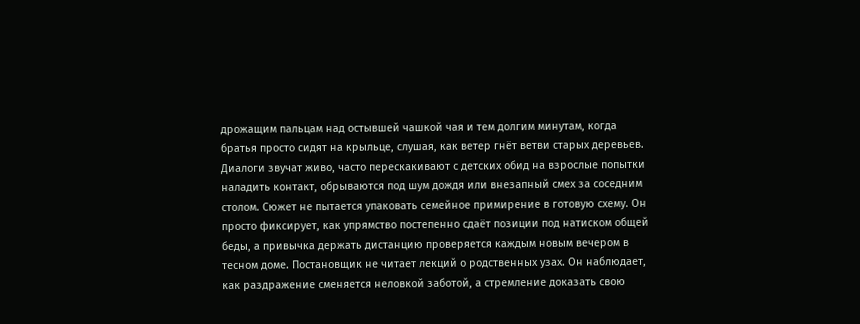дрожащим пальцам над остывшей чашкой чая и тем долгим минутам, когда братья просто сидят на крыльце, слушая, как ветер гнёт ветви старых деревьев. Диалоги звучат живо, часто перескакивают с детских обид на взрослые попытки наладить контакт, обрываются под шум дождя или внезапный смех за соседним столом. Сюжет не пытается упаковать семейное примирение в готовую схему. Он просто фиксирует, как упрямство постепенно сдаёт позиции под натиском общей беды, а привычка держать дистанцию проверяется каждым новым вечером в тесном доме. Постановщик не читает лекций о родственных узах. Он наблюдает, как раздражение сменяется неловкой заботой, а стремление доказать свою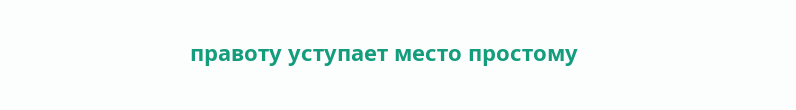правоту уступает место простому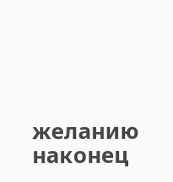желанию наконец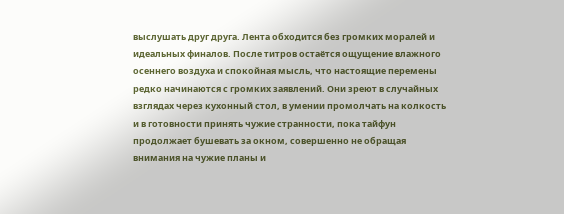выслушать друг друга. Лента обходится без громких моралей и идеальных финалов. После титров остаётся ощущение влажного осеннего воздуха и спокойная мысль, что настоящие перемены редко начинаются с громких заявлений. Они зреют в случайных взглядах через кухонный стол, в умении промолчать на колкость и в готовности принять чужие странности, пока тайфун продолжает бушевать за окном, совершенно не обращая внимания на чужие планы и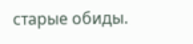старые обиды.